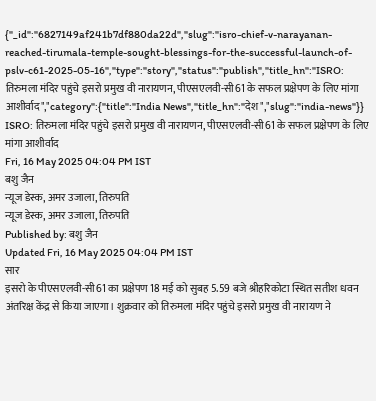{"_id":"6827149af241b7df880da22d","slug":"isro-chief-v-narayanan-reached-tirumala-temple-sought-blessings-for-the-successful-launch-of-pslv-c61-2025-05-16","type":"story","status":"publish","title_hn":"ISRO: तिरुमला मंदिर पहुंचे इसरो प्रमुख वी नारायणन, पीएसएलवी-सी61 के सफल प्रक्षेपण के लिए मांगा आशीर्वाद","category":{"title":"India News","title_hn":"देश","slug":"india-news"}}
ISRO: तिरुमला मंदिर पहुंचे इसरो प्रमुख वी नारायणन, पीएसएलवी-सी61 के सफल प्रक्षेपण के लिए मांगा आशीर्वाद
Fri, 16 May 2025 04:04 PM IST
बशु जैन
न्यूज डेस्क, अमर उजाला, तिरुपति
न्यूज डेस्क, अमर उजाला, तिरुपति
Published by: बशु जैन
Updated Fri, 16 May 2025 04:04 PM IST
सार
इसरो के पीएसएलवी-सी61 का प्रक्षेपण 18 मई को सुबह 5.59 बजे श्रीहरिकोटा स्थित सतीश धवन अंतरिक्ष केंद्र से किया जाएगा। शुक्रवार को तिरुमला मंदिर पहुंचे इसरो प्रमुख वी नारायण ने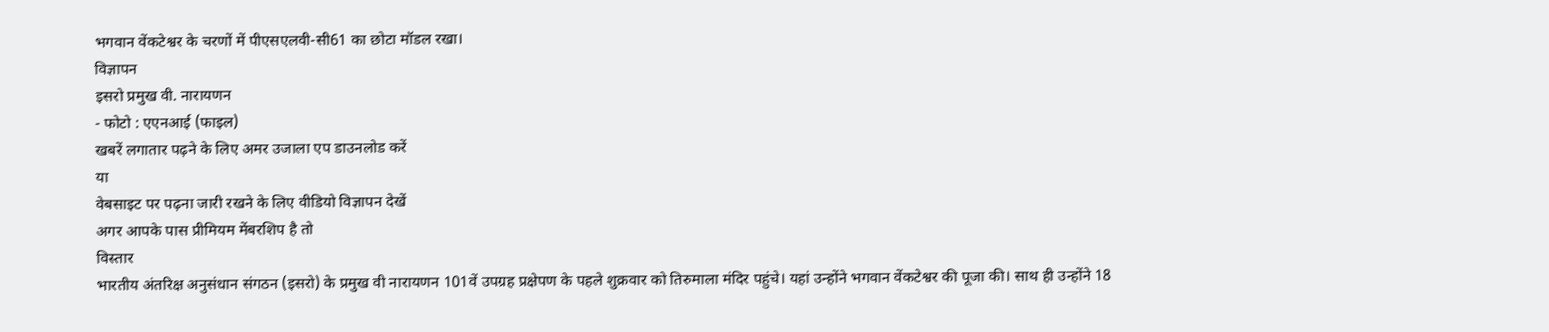भगवान वेंकटेश्वर के चरणों में पीएसएलवी-सी61 का छोटा मॉडल रखा।
विज्ञापन
इसरो प्रमुख वी. नारायणन
- फोटो : एएनआई (फाइल)
खबरें लगातार पढ़ने के लिए अमर उजाला एप डाउनलोड करें
या
वेबसाइट पर पढ़ना जारी रखने के लिए वीडियो विज्ञापन देखें
अगर आपके पास प्रीमियम मेंबरशिप है तो
विस्तार
भारतीय अंतरिक्ष अनुसंधान संगठन (इसरो) के प्रमुख वी नारायणन 101वें उपग्रह प्रक्षेपण के पहले शुक्रवार को तिरुमाला मंदिर पहुंचे। यहां उन्होंने भगवान वेंकटेश्वर की पूजा की। साथ ही उन्होंने 18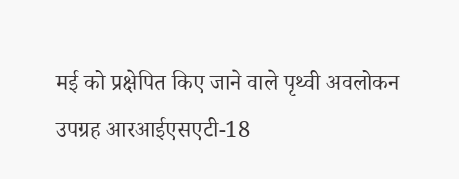मई को प्रक्षेपित किए जाने वाले पृथ्वी अवलोकन उपग्रह आरआईएसएटी-18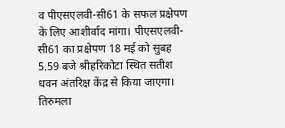व पीएसएलवी-सी61 के सफल प्रक्षेपण के लिए आशीर्वाद मांगा। पीएसएलवी-सी61 का प्रक्षेपण 18 मई को सुबह 5.59 बजे श्रीहरिकोटा स्थित सतीश धवन अंतरिक्ष केंद्र से किया जाएगा।
तिरुमला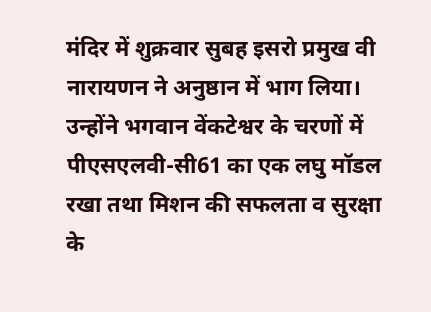मंदिर में शुक्रवार सुबह इसरो प्रमुख वी नारायणन ने अनुष्ठान में भाग लिया। उन्होंने भगवान वेंकटेश्वर के चरणों में पीएसएलवी-सी61 का एक लघु मॉडल रखा तथा मिशन की सफलता व सुरक्षा के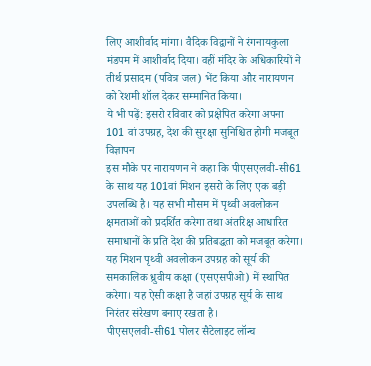लिए आशीर्वाद मांगा। वैदिक विद्वानों ने रंगनायकुला मंडपम में आशीर्वाद दिया। वहीं मंदिर के अधिकारियों ने तीर्थ प्रसादम (पवित्र जल) भेंट किया और नारायणन को रेशमी शॉल देकर सम्मानित किया।
ये भी पढ़ें: इसरो रविवार को प्रक्षेपित करेगा अपना 101 वां उपग्रह, देश की सुरक्षा सुनिश्चित होगी मजबूत
विज्ञापन
इस मौके पर नारायणन ने कहा कि पीएसएलवी-सी61 के साथ यह 101वां मिशन इसरो के लिए एक बड़ी उपलब्धि है। यह सभी मौसम में पृथ्वी अवलोकन क्षमताओं को प्रदर्शित करेगा तथा अंतरिक्ष आधारित समाधानों के प्रति देश की प्रतिबद्धता को मजबूत करेगा।
यह मिशन पृथ्वी अवलोकन उपग्रह को सूर्य की समकालिक ध्रुवीय कक्षा (एसएसपीओ) में स्थापित करेगा। यह ऐसी कक्षा है जहां उपग्रह सूर्य के साथ निरंतर संरेखण बनाए रखता है।
पीएसएलवी-सी61 पोलर सैटेलाइट लॉन्च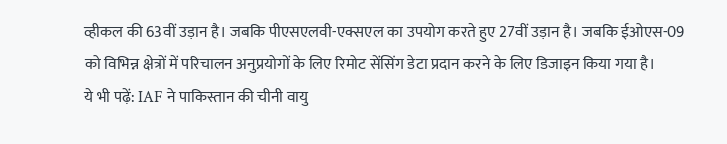व्हीकल की 63वीं उड़ान है। जबकि पीएसएलवी-एक्सएल का उपयोग करते हुए 27वीं उड़ान है। जबकि ईओएस-09 को विभिन्न क्षेत्रों में परिचालन अनुप्रयोगों के लिए रिमोट सेंसिंग डेटा प्रदान करने के लिए डिजाइन किया गया है।
ये भी पढ़ें: IAF ने पाकिस्तान की चीनी वायु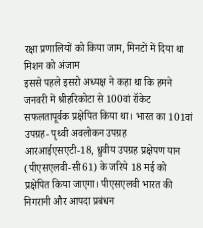रक्षा प्रणालियों को किया जाम, मिनटों में दिया था मिशन को अंजाम
इससे पहले इसरो अध्यक्ष ने कहा था कि हमने जनवरी में श्रीहरिकोटा से 100वां रॉकेट सफलतापूर्वक प्रक्षेपित किया था। भारत का 101वां उपग्रह- पृथ्वी अवलोकन उपग्रह आरआईएसएटी-18, ध्रुवीय उपग्रह प्रक्षेपण यान (पीएसएलवी-सी61) के जरिये 18 मई को प्रक्षेपित किया जाएगा। पीएसएलवी भारत की निगरानी और आपदा प्रबंधन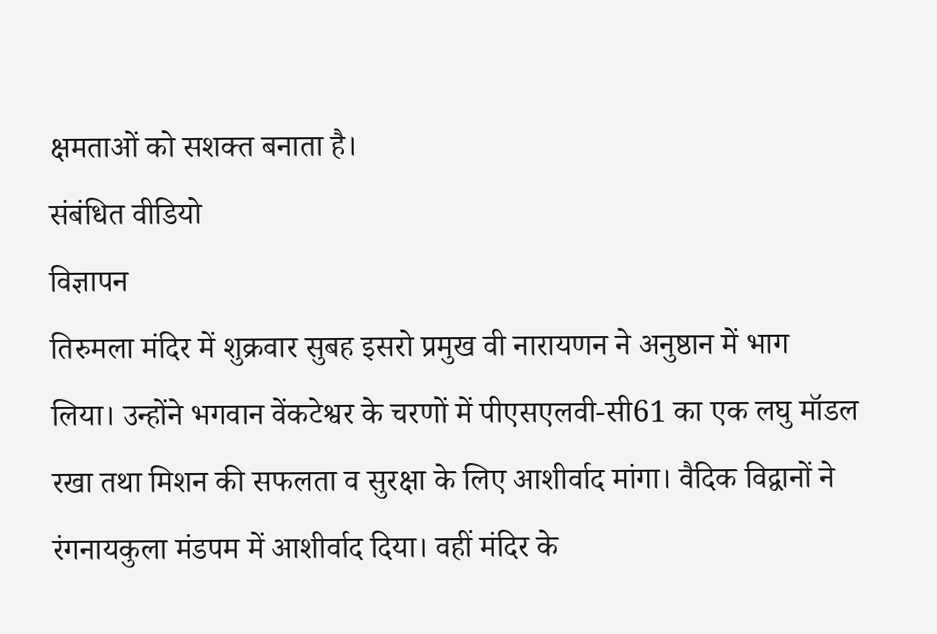क्षमताओं को सशक्त बनाता है।
संबंधित वीडियो
विज्ञापन
तिरुमला मंदिर में शुक्रवार सुबह इसरो प्रमुख वी नारायणन ने अनुष्ठान में भाग लिया। उन्होंने भगवान वेंकटेश्वर के चरणों में पीएसएलवी-सी61 का एक लघु मॉडल रखा तथा मिशन की सफलता व सुरक्षा के लिए आशीर्वाद मांगा। वैदिक विद्वानों ने रंगनायकुला मंडपम में आशीर्वाद दिया। वहीं मंदिर के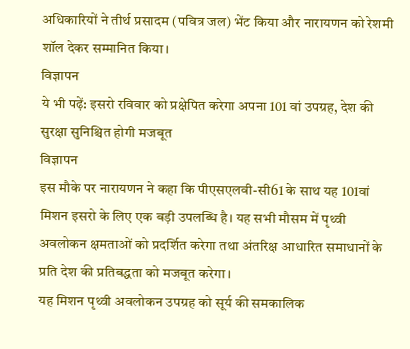अधिकारियों ने तीर्थ प्रसादम (पवित्र जल) भेंट किया और नारायणन को रेशमी शॉल देकर सम्मानित किया।
विज्ञापन
ये भी पढ़ें: इसरो रविवार को प्रक्षेपित करेगा अपना 101 वां उपग्रह, देश की सुरक्षा सुनिश्चित होगी मजबूत
विज्ञापन
इस मौके पर नारायणन ने कहा कि पीएसएलवी-सी61 के साथ यह 101वां मिशन इसरो के लिए एक बड़ी उपलब्धि है। यह सभी मौसम में पृथ्वी अवलोकन क्षमताओं को प्रदर्शित करेगा तथा अंतरिक्ष आधारित समाधानों के प्रति देश की प्रतिबद्धता को मजबूत करेगा।
यह मिशन पृथ्वी अवलोकन उपग्रह को सूर्य की समकालिक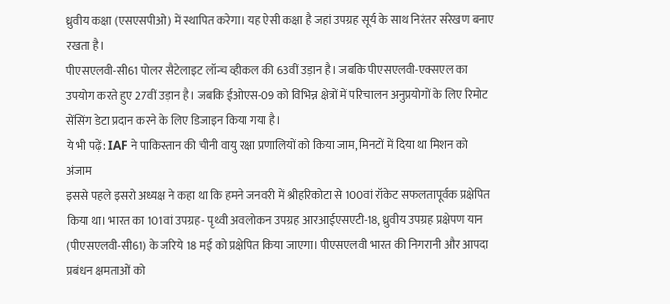ध्रुवीय कक्षा (एसएसपीओ) में स्थापित करेगा। यह ऐसी कक्षा है जहां उपग्रह सूर्य के साथ निरंतर संरेखण बनाए रखता है।
पीएसएलवी-सी61 पोलर सैटेलाइट लॉन्च व्हीकल की 63वीं उड़ान है। जबकि पीएसएलवी-एक्सएल का उपयोग करते हुए 27वीं उड़ान है। जबकि ईओएस-09 को विभिन्न क्षेत्रों में परिचालन अनुप्रयोगों के लिए रिमोट सेंसिंग डेटा प्रदान करने के लिए डिजाइन किया गया है।
ये भी पढ़ें: IAF ने पाकिस्तान की चीनी वायु रक्षा प्रणालियों को किया जाम, मिनटों में दिया था मिशन को अंजाम
इससे पहले इसरो अध्यक्ष ने कहा था कि हमने जनवरी में श्रीहरिकोटा से 100वां रॉकेट सफलतापूर्वक प्रक्षेपित किया था। भारत का 101वां उपग्रह- पृथ्वी अवलोकन उपग्रह आरआईएसएटी-18, ध्रुवीय उपग्रह प्रक्षेपण यान (पीएसएलवी-सी61) के जरिये 18 मई को प्रक्षेपित किया जाएगा। पीएसएलवी भारत की निगरानी और आपदा प्रबंधन क्षमताओं को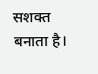सशक्त बनाता है।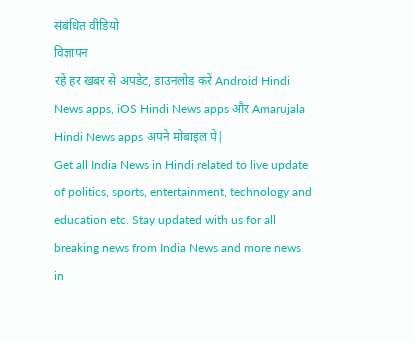संबंधित वीडियो
विज्ञापन
रहें हर खबर से अपडेट, डाउनलोड करें Android Hindi News apps, iOS Hindi News apps और Amarujala Hindi News apps अपने मोबाइल पे|
Get all India News in Hindi related to live update of politics, sports, entertainment, technology and education etc. Stay updated with us for all breaking news from India News and more news in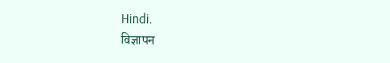Hindi.
विज्ञापन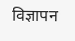विज्ञापन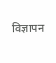विज्ञापन